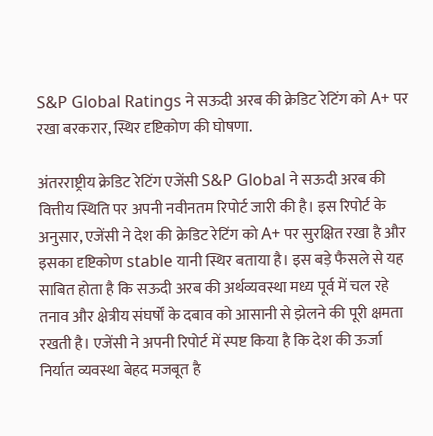S&P Global Ratings ने सऊदी अरब की क्रेडिट रेटिंग को A+ पर रखा बरकरार, स्थिर दृष्टिकोण की घोषणा.

अंतरराष्ट्रीय क्रेडिट रेटिंग एजेंसी S&P Global ने सऊदी अरब की वित्तीय स्थिति पर अपनी नवीनतम रिपोर्ट जारी की है। इस रिपोर्ट के अनुसार, एजेंसी ने देश की क्रेडिट रेटिंग को A+ पर सुरक्षित रखा है और इसका दृष्टिकोण stable यानी स्थिर बताया है। इस बड़े फैसले से यह साबित होता है कि सऊदी अरब की अर्थव्यवस्था मध्य पूर्व में चल रहे तनाव और क्षेत्रीय संघर्षों के दबाव को आसानी से झेलने की पूरी क्षमता रखती है। एजेंसी ने अपनी रिपोर्ट में स्पष्ट किया है कि देश की ऊर्जा निर्यात व्यवस्था बेहद मजबूत है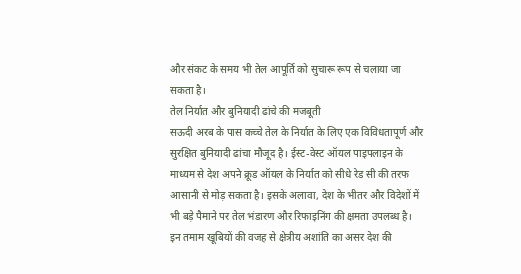और संकट के समय भी तेल आपूर्ति को सुचारू रूप से चलाया जा सकता है।
तेल निर्यात और बुनियादी ढांचे की मजबूती
सऊदी अरब के पास कच्चे तेल के निर्यात के लिए एक विविधतापूर्ण और सुरक्षित बुनियादी ढांचा मौजूद है। ईस्ट-वेस्ट ऑयल पाइपलाइन के माध्यम से देश अपने क्रूड ऑयल के निर्यात को सीधे रेड सी की तरफ आसानी से मोड़ सकता है। इसके अलावा, देश के भीतर और विदेशों में भी बड़े पैमाने पर तेल भंडारण और रिफाइनिंग की क्षमता उपलब्ध है। इन तमाम खूबियों की वजह से क्षेत्रीय अशांति का असर देश की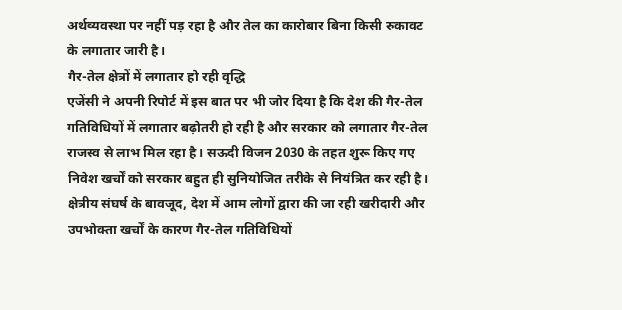अर्थव्यवस्था पर नहीं पड़ रहा है और तेल का कारोबार बिना किसी रुकावट के लगातार जारी है।
गैर-तेल क्षेत्रों में लगातार हो रही वृद्धि
एजेंसी ने अपनी रिपोर्ट में इस बात पर भी जोर दिया है कि देश की गैर-तेल गतिविधियों में लगातार बढ़ोतरी हो रही है और सरकार को लगातार गैर-तेल राजस्व से लाभ मिल रहा है। सऊदी विजन 2030 के तहत शुरू किए गए निवेश खर्चों को सरकार बहुत ही सुनियोजित तरीके से नियंत्रित कर रही है। क्षेत्रीय संघर्ष के बावजूद, देश में आम लोगों द्वारा की जा रही खरीदारी और उपभोक्ता खर्चों के कारण गैर-तेल गतिविधियों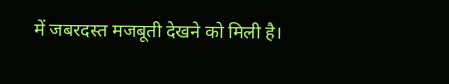में जबरदस्त मजबूती देखने को मिली है।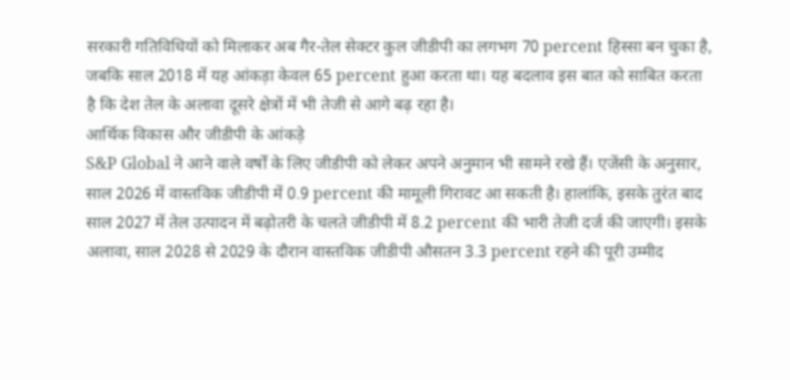सरकारी गतिविधियों को मिलाकर अब गैर-तेल सेक्टर कुल जीडीपी का लगभग 70 percent हिस्सा बन चुका है, जबकि साल 2018 में यह आंकड़ा केवल 65 percent हुआ करता था। यह बदलाव इस बात को साबित करता है कि देश तेल के अलावा दूसरे क्षेत्रों में भी तेजी से आगे बढ़ रहा है।
आर्थिक विकास और जीडीपी के आंकड़े
S&P Global ने आने वाले वर्षों के लिए जीडीपी को लेकर अपने अनुमान भी सामने रखे हैं। एजेंसी के अनुसार, साल 2026 में वास्तविक जीडीपी में 0.9 percent की मामूली गिरावट आ सकती है। हालांकि, इसके तुरंत बाद साल 2027 में तेल उत्पादन में बढ़ोतरी के चलते जीडीपी में 8.2 percent की भारी तेजी दर्ज की जाएगी। इसके अलावा, साल 2028 से 2029 के दौरान वास्तविक जीडीपी औसतन 3.3 percent रहने की पूरी उम्मीद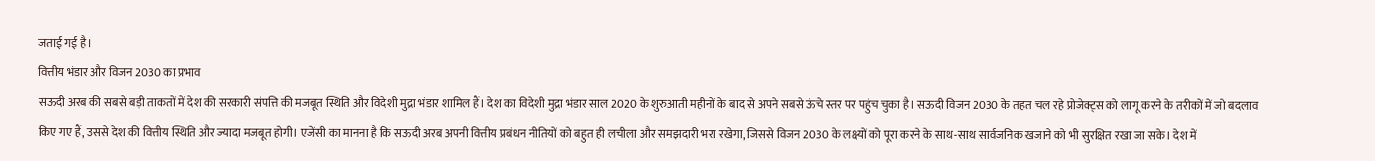जताई गई है।
वित्तीय भंडार और विजन 2030 का प्रभाव
सऊदी अरब की सबसे बड़ी ताकतों में देश की सरकारी संपत्ति की मजबूत स्थिति और विदेशी मुद्रा भंडार शामिल हैं। देश का विदेशी मुद्रा भंडार साल 2020 के शुरुआती महीनों के बाद से अपने सबसे ऊंचे स्तर पर पहुंच चुका है। सऊदी विजन 2030 के तहत चल रहे प्रोजेक्ट्स को लागू करने के तरीकों में जो बदलाव किए गए हैं, उससे देश की वित्तीय स्थिति और ज्यादा मजबूत होगी। एजेंसी का मानना है कि सऊदी अरब अपनी वित्तीय प्रबंधन नीतियों को बहुत ही लचीला और समझदारी भरा रखेगा, जिससे विजन 2030 के लक्ष्यों को पूरा करने के साथ-साथ सार्वजनिक खजाने को भी सुरक्षित रखा जा सके। देश में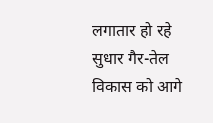लगातार हो रहे सुधार गैर-तेल विकास को आगे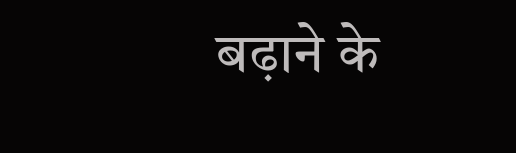बढ़ाने के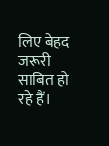लिए बेहद जरूरी साबित हो रहे हैं।